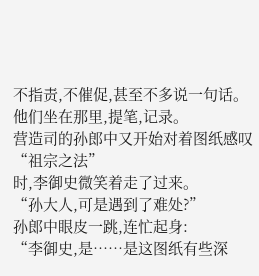不指责,不催促,甚至不多说一句话。
他们坐在那里,提笔,记录。
营造司的孙郎中又开始对着图纸感叹“祖宗之法”
时,李御史微笑着走了过来。
“孙大人,可是遇到了难处?”
孙郎中眼皮一跳,连忙起身:
“李御史,是……是这图纸有些深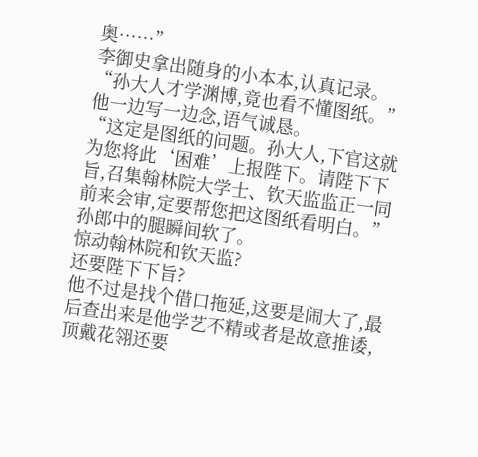奥……”
李御史拿出随身的小本本,认真记录。
“孙大人才学渊博,竟也看不懂图纸。”
他一边写一边念,语气诚恳。
“这定是图纸的问题。孙大人,下官这就为您将此‘困难’上报陛下。请陛下下旨,召集翰林院大学士、钦天监监正一同前来会审,定要帮您把这图纸看明白。”
孙郎中的腿瞬间软了。
惊动翰林院和钦天监?
还要陛下下旨?
他不过是找个借口拖延,这要是闹大了,最后查出来是他学艺不精或者是故意推诿,顶戴花翎还要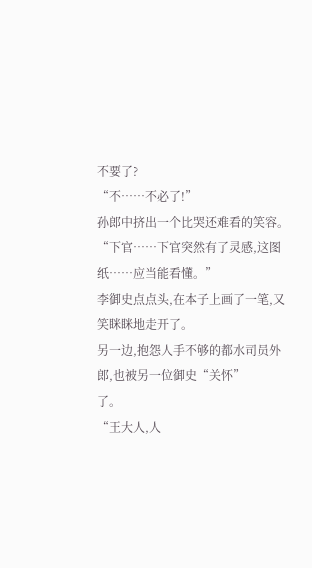不要了?
“不……不必了!”
孙郎中挤出一个比哭还难看的笑容。
“下官……下官突然有了灵感,这图纸……应当能看懂。”
李御史点点头,在本子上画了一笔,又笑眯眯地走开了。
另一边,抱怨人手不够的都水司员外郎,也被另一位御史“关怀”
了。
“王大人,人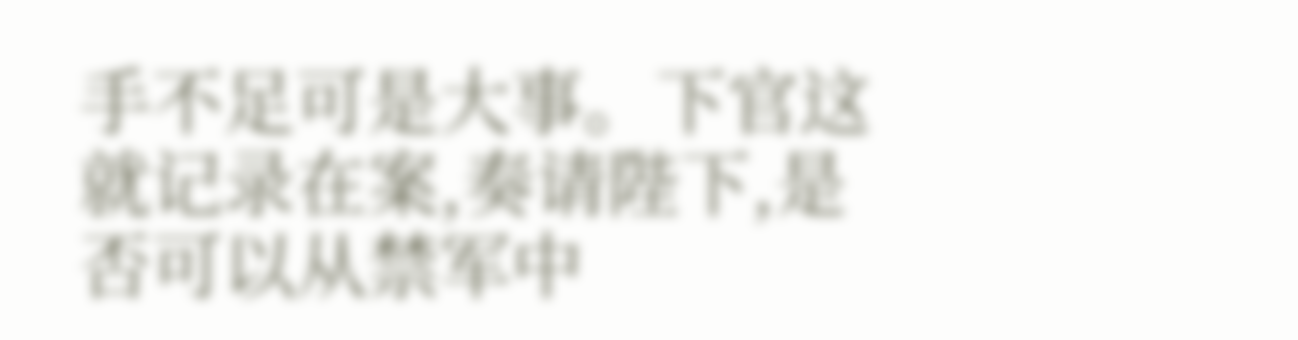手不足可是大事。下官这就记录在案,奏请陛下,是否可以从禁军中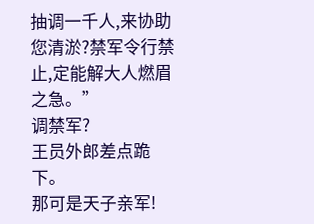抽调一千人,来协助您清淤?禁军令行禁止,定能解大人燃眉之急。”
调禁军?
王员外郎差点跪下。
那可是天子亲军!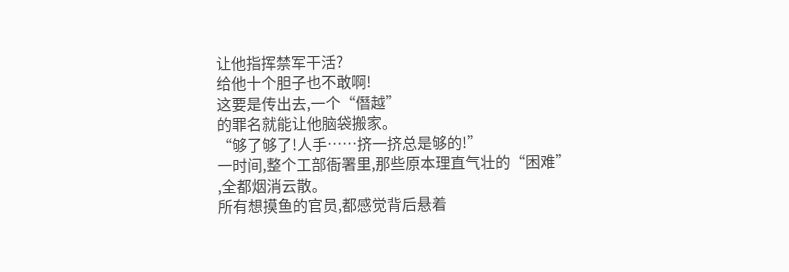让他指挥禁军干活?
给他十个胆子也不敢啊!
这要是传出去,一个“僭越”
的罪名就能让他脑袋搬家。
“够了够了!人手……挤一挤总是够的!”
一时间,整个工部衙署里,那些原本理直气壮的“困难”
,全都烟消云散。
所有想摸鱼的官员,都感觉背后悬着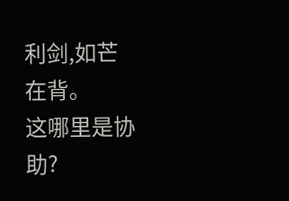利剑,如芒在背。
这哪里是协助?